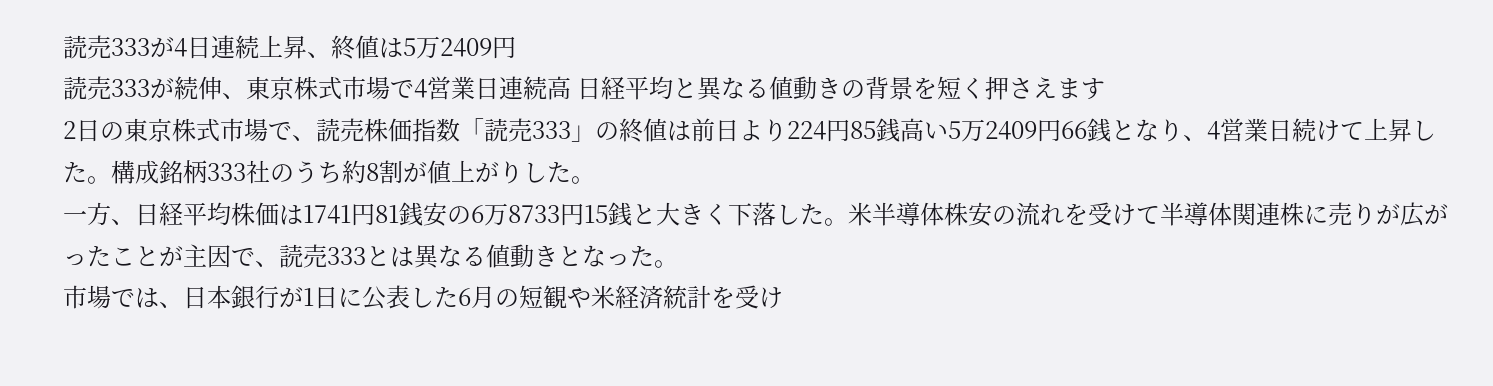読売333が4日連続上昇、終値は5万2409円
読売333が続伸、東京株式市場で4営業日連続高 日経平均と異なる値動きの背景を短く押さえます
2日の東京株式市場で、読売株価指数「読売333」の終値は前日より224円85銭高い5万2409円66銭となり、4営業日続けて上昇した。構成銘柄333社のうち約8割が値上がりした。
一方、日経平均株価は1741円81銭安の6万8733円15銭と大きく下落した。米半導体株安の流れを受けて半導体関連株に売りが広がったことが主因で、読売333とは異なる値動きとなった。
市場では、日本銀行が1日に公表した6月の短観や米経済統計を受け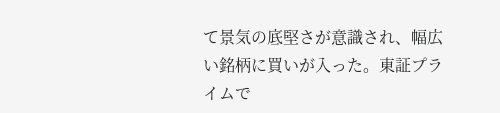て景気の底堅さが意識され、幅広い銘柄に買いが入った。東証プライムで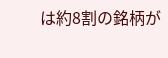は約8割の銘柄が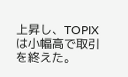上昇し、TOPIXは小幅高で取引を終えた。